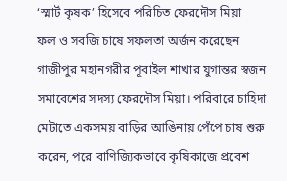‘স্মার্ট কৃষক’ হিসেবে পরিচিত ফেরদৌস মিয়া
ফল ও সবজি চাষে সফলতা অর্জন করেছেন গাজীপুর মহানগরীর পূবাইল শাখার যুগান্তর স্বজন সমাবেশের সদস্য ফেরদৌস মিয়া। পরিবারে চাহিদা মেটাতে একসময় বাড়ির আঙিনায় পেঁপে চাষ শুরু করেন, পরে বাণিজ্যিকভাবে কৃষিকাজে প্রবেশ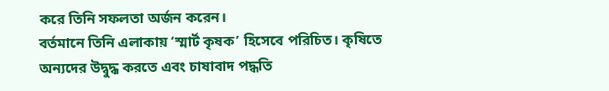করে তিনি সফলতা অর্জন করেন।
বর্তমানে তিনি এলাকায় ‘স্মার্ট কৃষক’ হিসেবে পরিচিত। কৃষিতে অন্যদের উদ্বুদ্ধ করতে এবং চাষাবাদ পদ্ধতি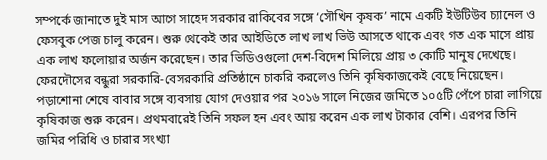সম্পর্কে জানাতে দুই মাস আগে সাহেদ সরকার রাকিবের সঙ্গে ‘সৌখিন কৃষক’ নামে একটি ইউটিউব চ্যানেল ও ফেসবুক পেজ চালু করেন। শুরু থেকেই তার আইডিতে লাখ লাখ ভিউ আসতে থাকে এবং গত এক মাসে প্রায় এক লাখ ফলোয়ার অর্জন করেছেন। তার ভিডিওগুলো দেশ-বিদেশ মিলিয়ে প্রায় ৩ কোটি মানুষ দেখেছে।
ফেরদৌসের বন্ধুরা সরকারি-বেসরকারি প্রতিষ্ঠানে চাকরি করলেও তিনি কৃষিকাজকেই বেছে নিয়েছেন। পড়াশোনা শেষে বাবার সঙ্গে ব্যবসায় যোগ দেওয়ার পর ২০১৬ সালে নিজের জমিতে ১০৫টি পেঁপে চারা লাগিয়ে কৃষিকাজ শুরু করেন। প্রথমবারেই তিনি সফল হন এবং আয় করেন এক লাখ টাকার বেশি। এরপর তিনি জমির পরিধি ও চারার সংখ্যা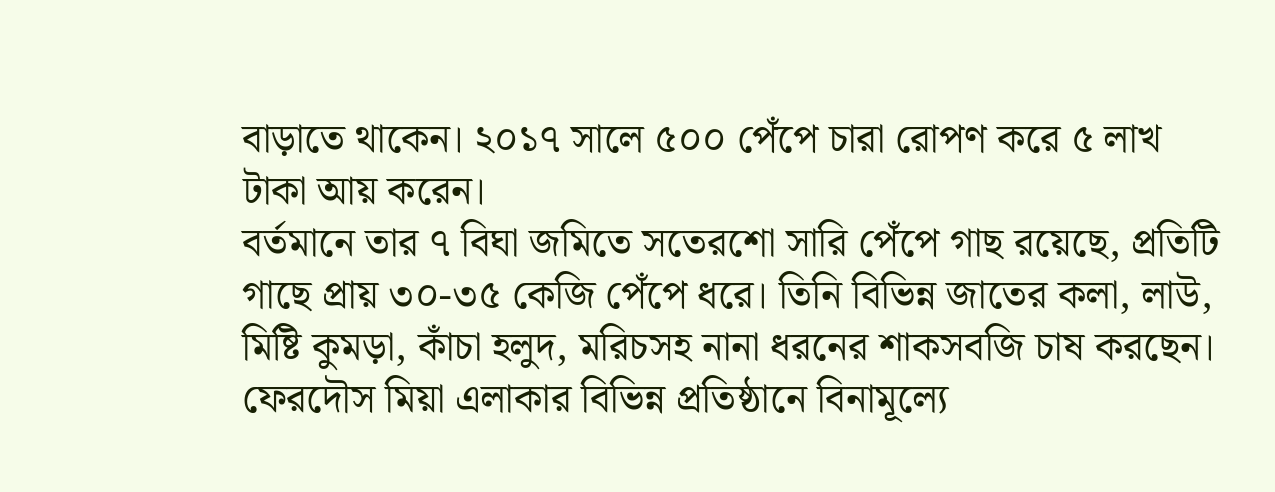বাড়াতে থাকেন। ২০১৭ সালে ৫০০ পেঁপে চারা রোপণ করে ৫ লাখ টাকা আয় করেন।
বর্তমানে তার ৭ বিঘা জমিতে সতেরশো সারি পেঁপে গাছ রয়েছে, প্রতিটি গাছে প্রায় ৩০-৩৫ কেজি পেঁপে ধরে। তিনি বিভিন্ন জাতের কলা, লাউ, মিষ্টি কুমড়া, কাঁচা হলুদ, মরিচসহ নানা ধরনের শাকসবজি চাষ করছেন। ফেরদৌস মিয়া এলাকার বিভিন্ন প্রতিষ্ঠানে বিনামূল্যে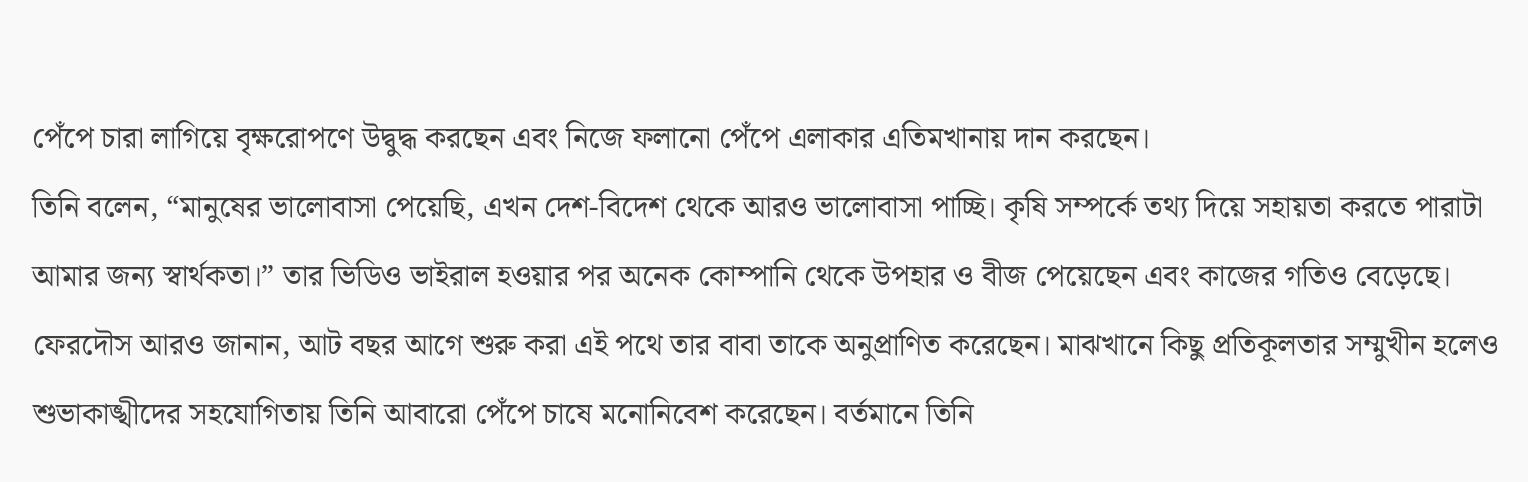পেঁপে চারা লাগিয়ে বৃক্ষরোপণে উদ্বুদ্ধ করছেন এবং নিজে ফলানো পেঁপে এলাকার এতিমখানায় দান করছেন।
তিনি বলেন, “মানুষের ভালোবাসা পেয়েছি, এখন দেশ-বিদেশ থেকে আরও ভালোবাসা পাচ্ছি। কৃষি সম্পর্কে তথ্য দিয়ে সহায়তা করতে পারাটা আমার জন্য স্বার্থকতা।” তার ভিডিও ভাইরাল হওয়ার পর অনেক কোম্পানি থেকে উপহার ও বীজ পেয়েছেন এবং কাজের গতিও বেড়েছে।
ফেরদৌস আরও জানান, আট বছর আগে শুরু করা এই পথে তার বাবা তাকে অনুপ্রাণিত করেছেন। মাঝখানে কিছু প্রতিকূলতার সম্মুখীন হলেও শুভাকাঙ্খীদের সহযোগিতায় তিনি আবারো পেঁপে চাষে মনোনিবেশ করেছেন। বর্তমানে তিনি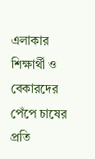এলাকার শিক্ষার্থী ও বেকারদের পেঁপে চাষের প্রতি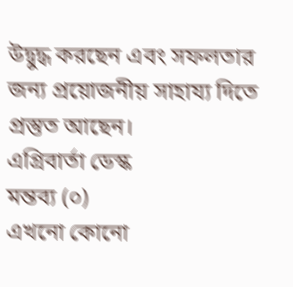উদ্বুদ্ধ করছেন এবং সফলতার জন্য প্রয়োজনীয় সাহায্য দিতে প্রস্তুত আছেন।
এগ্রিবার্তা ডেস্ক
মন্তব্য (০)
এখনো কোনো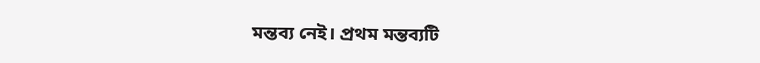মন্তব্য নেই। প্রথম মন্তব্যটি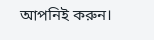আপনিই করুন।